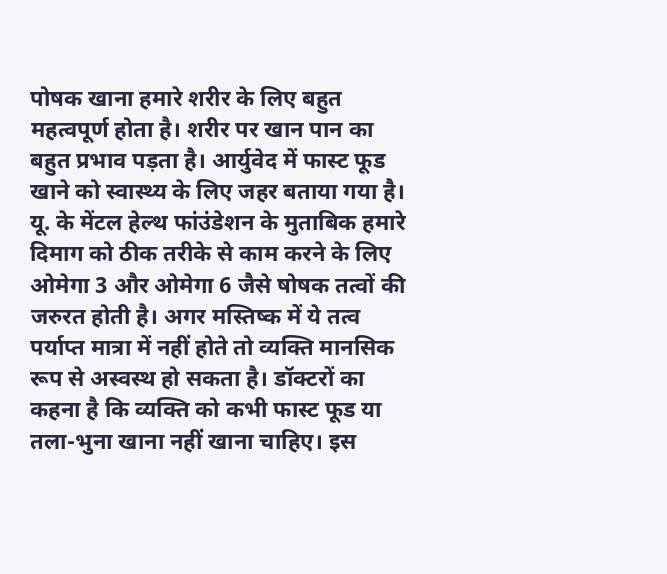पोषक खाना हमारे शरीर के लिए बहुत महत्वपूर्ण होता है। शरीर पर खान पान का बहुत प्रभाव पड़ता है। आर्युवेद में फास्ट फूड खाने को स्वास्थ्य के लिए जहर बताया गया है। यू. के मेंटल हेल्थ फांउंडेशन के मुताबिक हमारे दिमाग को ठीक तरीके से काम करने के लिए ओमेगा 3 और ओमेगा 6 जैसे षोषक तत्वों की जरुरत होती है। अगर मस्तिष्क में ये तत्व पर्याप्त मात्रा में नहीं होते तो व्यक्ति मानसिक रूप से अस्वस्थ हो सकता है। डॉक्टरों का कहना है कि व्यक्ति को कभी फास्ट फूड या तला-भुना खाना नहीं खाना चाहिए। इस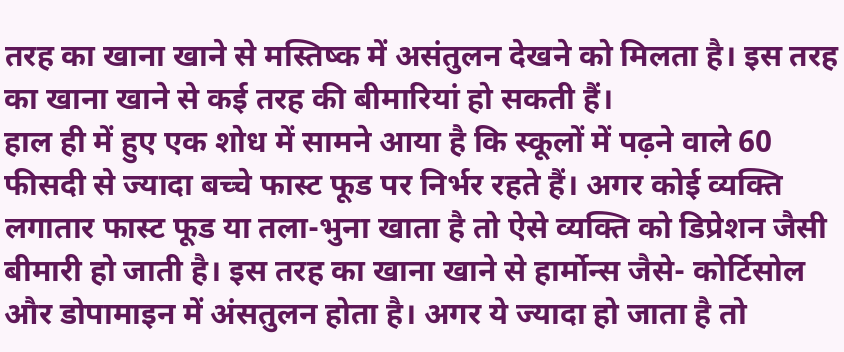तरह का खाना खाने से मस्तिष्क में असंतुलन देखने को मिलता है। इस तरह का खाना खाने से कई तरह की बीमारियां हो सकती हैं।
हाल ही में हुए एक शोध में सामने आया है कि स्कूलों में पढ़ने वाले 60 फीसदी से ज्यादा बच्चे फास्ट फूड पर निर्भर रहते हैं। अगर कोई व्यक्ति लगातार फास्ट फूड या तला-भुना खाता है तो ऐसे व्यक्ति को डिप्रेशन जैसी बीमारी हो जाती है। इस तरह का खाना खाने से हार्मोन्स जैसे- कोर्टिसोल और डोपामाइन में अंसतुलन होता है। अगर ये ज्यादा हो जाता है तो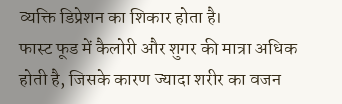व्यक्ति डिप्रेशन का शिकार होता है।
फास्ट फूड में कैलोरी और शुगर की मात्रा अधिक होती है, जिसके कारण ज्यादा शरीर का वजन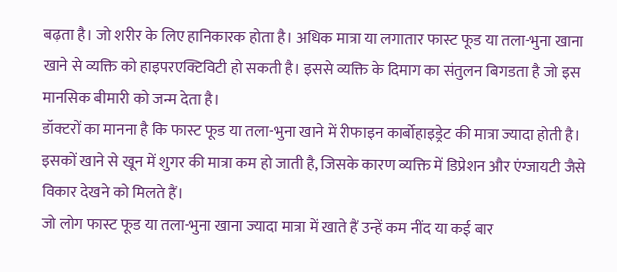बढ़ता है। जो शरीर के लिए हानिकारक होता है। अधिक मात्रा या लगातार फास्ट फूड या तला-भुना खाना खाने से व्यक्ति को हाइपरएक्टिविटी हो सकती है। इससे व्यक्ति के दिमाग का संतुलन बिगडता है जो इस मानसिक बीमारी को जन्म देता है।
डॉक्टरों का मानना है कि फास्ट फूड या तला-भुना खाने में रीफाइन कार्बोहाइड्रेट की मात्रा ज्यादा होती है। इसकों खाने से खून में शुगर की मात्रा कम हो जाती है, जिसके कारण व्यक्ति में डिप्रेशन और एंग्जायटी जैसे विकार देखने को मिलते हैं।
जो लोग फास्ट फूड या तला-भुना खाना ज्यादा मात्रा में खाते हैं उन्हें कम नींद या कई बार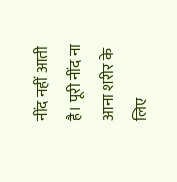नींद नहीं आती है। पूरी नींद ना आना शरीर के लिए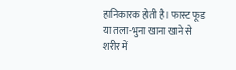हानिकारक होती है। फास्ट फूड या तला-भुना खाना खाने से शरीर में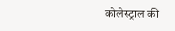कोलेस्ट्राल की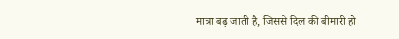मात्रा बढ़ जाती है, जिससे दिल की बीमारी हो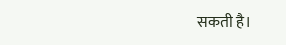सकती है।